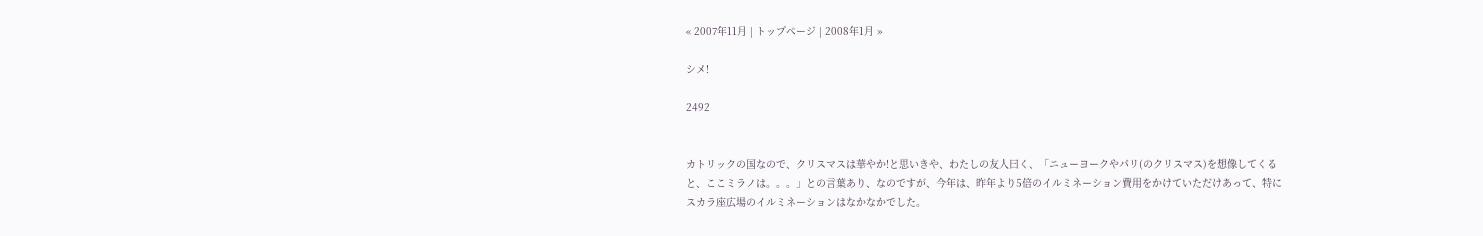« 2007年11月 | トップページ | 2008年1月 »

シメ!

2492


カトリックの国なので、クリスマスは華やか!と思いきや、わたしの友人曰く、「ニューヨークやパリ(のクリスマス)を想像してくると、ここミラノは。。。」との言葉あり、なのですが、今年は、昨年より5倍のイルミネーション費用をかけていただけあって、特にスカラ座広場のイルミネーションはなかなかでした。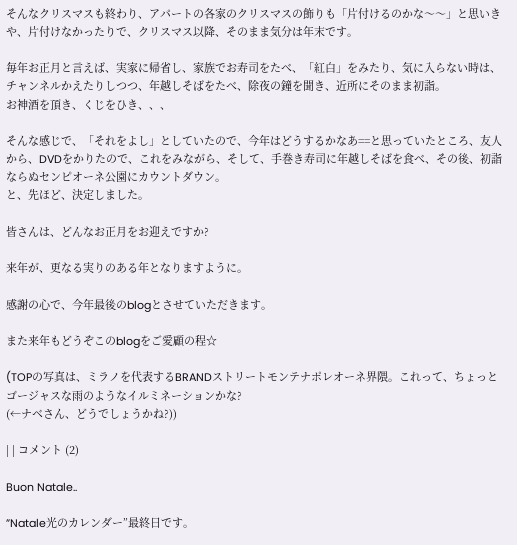そんなクリスマスも終わり、アパートの各家のクリスマスの飾りも「片付けるのかな〜〜」と思いきや、片付けなかったりで、クリスマス以降、そのまま気分は年末です。

毎年お正月と言えば、実家に帰省し、家族でお寿司をたべ、「紅白」をみたり、気に入らない時は、チャンネルかえたりしつつ、年越しそばをたべ、除夜の鐘を聞き、近所にそのまま初詣。
お神酒を頂き、くじをひき、、、

そんな感じで、「それをよし」としていたので、今年はどうするかなあ==と思っていたところ、友人から、DVDをかりたので、これをみながら、そして、手巻き寿司に年越しそばを食べ、その後、初詣ならぬセンピオーネ公園にカウントダウン。
と、先ほど、決定しました。

皆さんは、どんなお正月をお迎えですか?

来年が、更なる実りのある年となりますように。

感謝の心で、今年最後のblogとさせていただきます。

また来年もどうぞこのblogをご愛顧の程☆

(TOPの写真は、ミラノを代表するBRANDストリートモンテナポレオーネ界隈。これって、ちょっとゴージャスな雨のようなイルミネーションかな?
(←ナベさん、どうでしょうかね?))

| | コメント (2)

Buon Natale..

”Natale光のカレンダー”最終日です。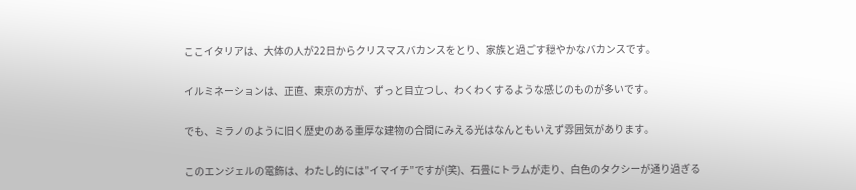ここイタリアは、大体の人が22日からクリスマスバカンスをとり、家族と過ごす穏やかなバカンスです。

イルミネーションは、正直、東京の方が、ずっと目立つし、わくわくするような感じのものが多いです。

でも、ミラノのように旧く歴史のある重厚な建物の合間にみえる光はなんともいえず雰囲気があります。

このエンジェルの電飾は、わたし的には”イマイチ”ですが(笑)、石畳にトラムが走り、白色のタクシーが通り過ぎる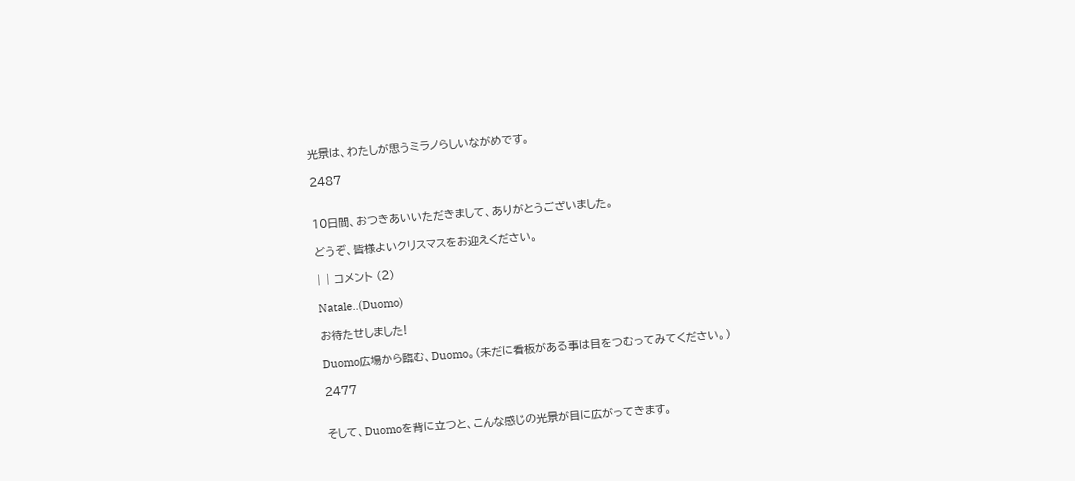光景は、わたしが思うミラノらしいながめです。

2487


10日間、おつきあいいただきまして、ありがとうございました。

どうぞ、皆様よいクリスマスをお迎えください。

| | コメント (2)

Natale..(Duomo)

お待たせしました!

Duomo広場から臨む、Duomo。(未だに看板がある事は目をつむってみてください。)

2477


そして、Duomoを背に立つと、こんな感じの光景が目に広がってきます。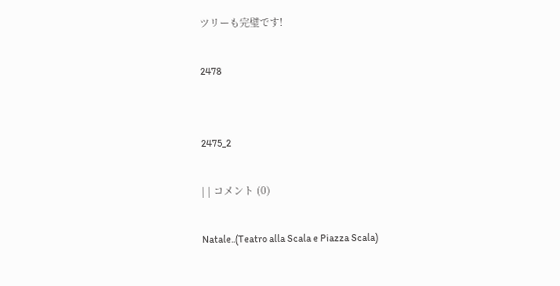ツリーも完璧です!

2478


2475_2

| | コメント (0)

Natale..(Teatro alla Scala e Piazza Scala)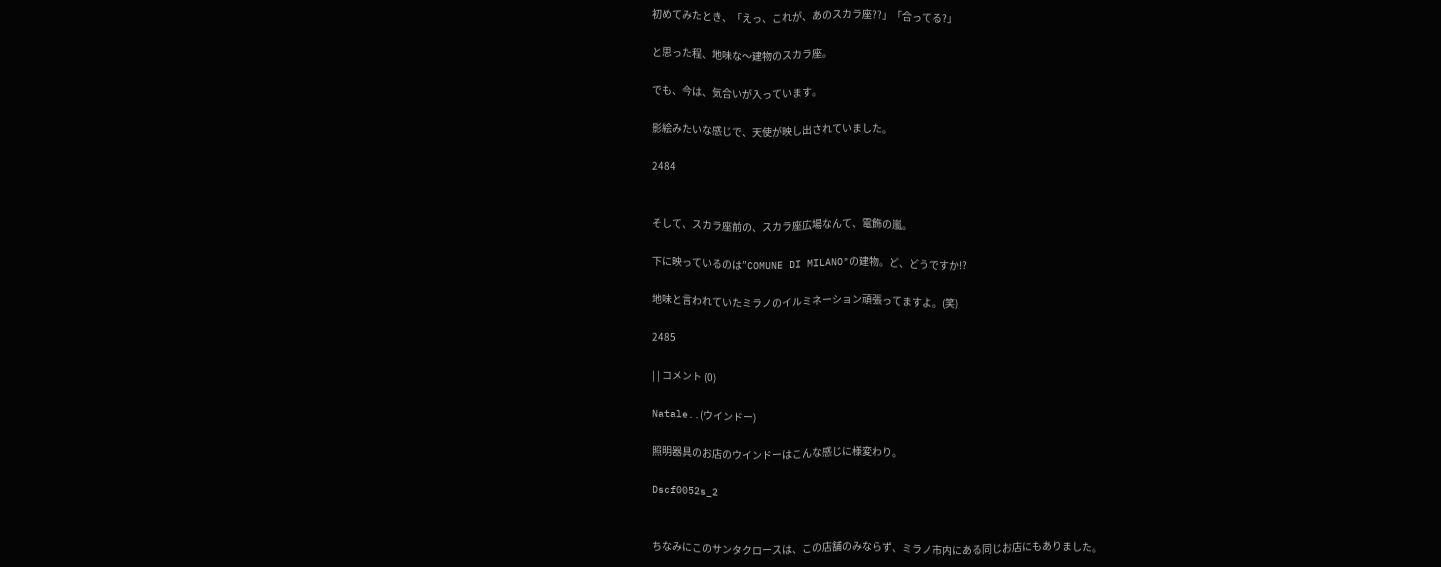初めてみたとき、「えっ、これが、あのスカラ座??」「合ってる?」

と思った程、地味な〜建物のスカラ座。

でも、今は、気合いが入っています。

影絵みたいな感じで、天使が映し出されていました。

2484


そして、スカラ座前の、スカラ座広場なんて、電飾の嵐。

下に映っているのは”COMUNE DI MILANO"の建物。ど、どうですか!?

地味と言われていたミラノのイルミネーション頑張ってますよ。(笑)

2485

| | コメント (0)

Natale..(ウインドー)

照明器具のお店のウインドーはこんな感じに様変わり。

Dscf0052s_2


ちなみにこのサンタクロースは、この店舗のみならず、ミラノ市内にある同じお店にもありました。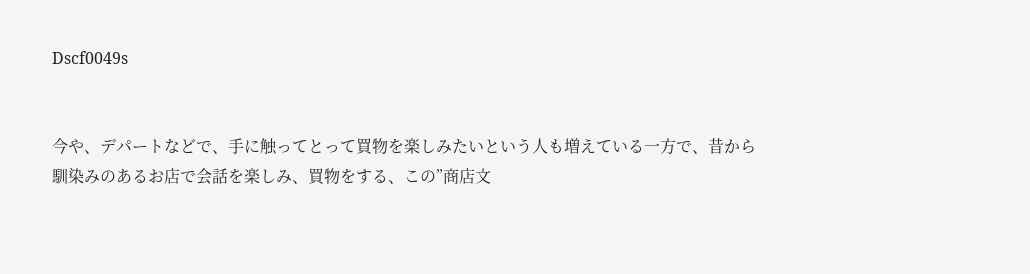Dscf0049s


今や、デパートなどで、手に触ってとって買物を楽しみたいという人も増えている一方で、昔から馴染みのあるお店で会話を楽しみ、買物をする、この”商店文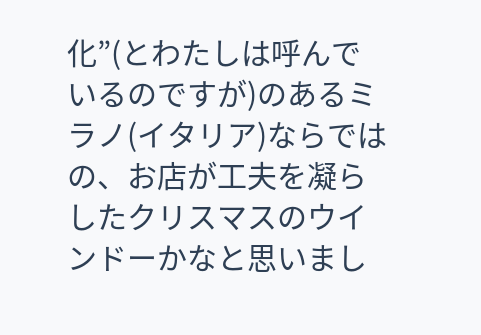化”(とわたしは呼んでいるのですが)のあるミラノ(イタリア)ならではの、お店が工夫を凝らしたクリスマスのウインドーかなと思いまし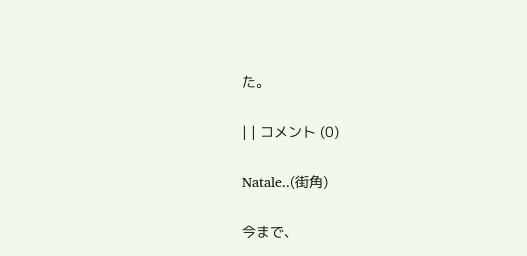た。

| | コメント (0)

Natale..(街角)

今まで、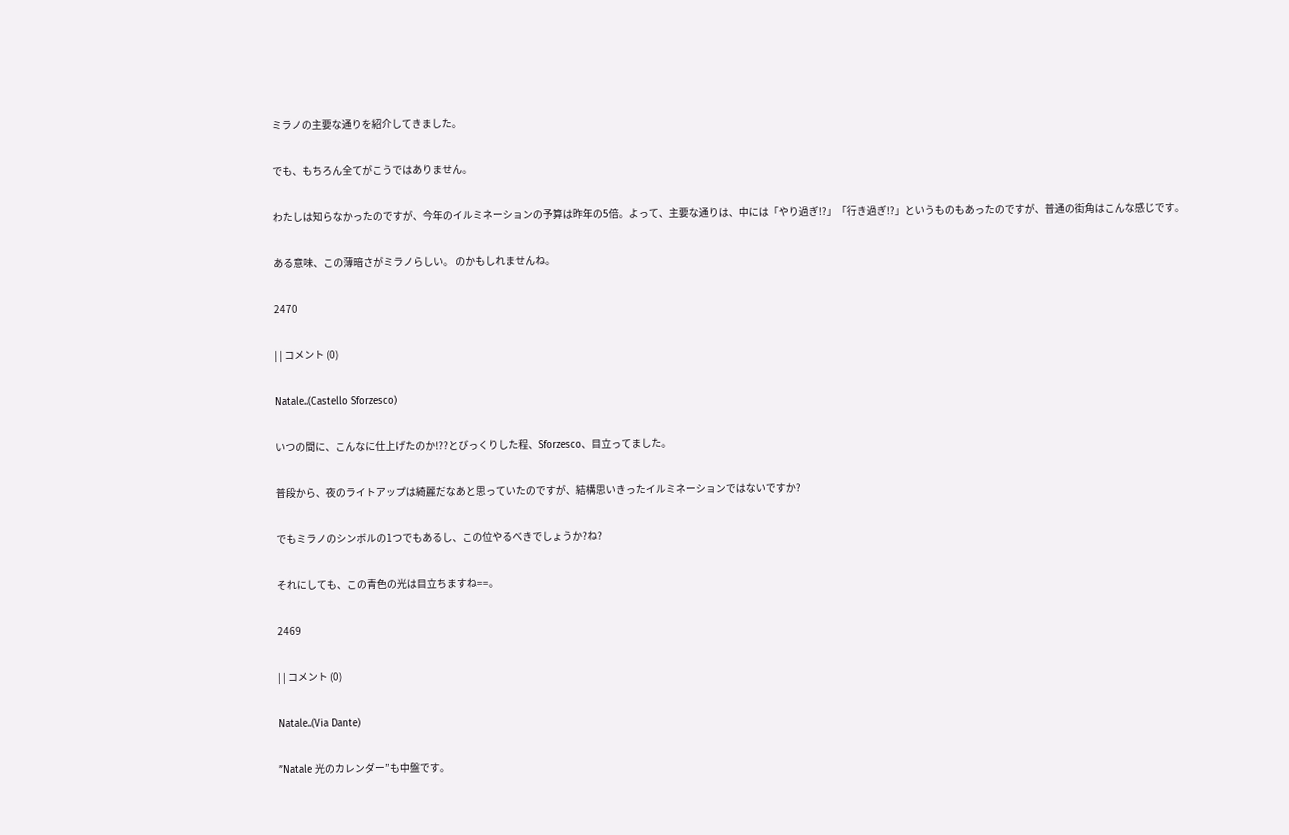ミラノの主要な通りを紹介してきました。

でも、もちろん全てがこうではありません。

わたしは知らなかったのですが、今年のイルミネーションの予算は昨年の5倍。よって、主要な通りは、中には「やり過ぎ!?」「行き過ぎ!?」というものもあったのですが、普通の街角はこんな感じです。

ある意味、この薄暗さがミラノらしい。 のかもしれませんね。

2470

| | コメント (0)

Natale..(Castello Sforzesco)

いつの間に、こんなに仕上げたのか!??とびっくりした程、Sforzesco、目立ってました。

普段から、夜のライトアップは綺麗だなあと思っていたのですが、結構思いきったイルミネーションではないですか?

でもミラノのシンボルの1つでもあるし、この位やるべきでしょうか?ね?

それにしても、この青色の光は目立ちますね==。

2469

| | コメント (0)

Natale..(Via Dante)

”Natale 光のカレンダー”も中盤です。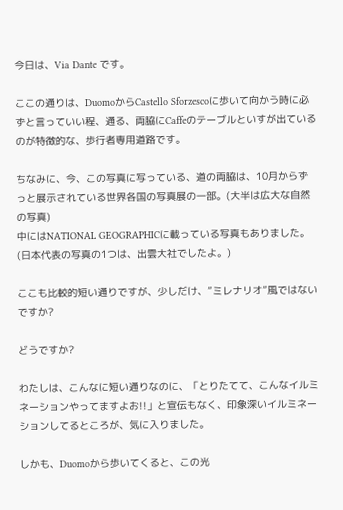今日は、Via Dante です。

ここの通りは、DuomoからCastello Sforzescoに歩いて向かう時に必ずと言っていい程、通る、両脇にCaffeのテーブルといすが出ているのが特徴的な、歩行者専用道路です。

ちなみに、今、この写真に写っている、道の両脇は、10月からずっと展示されている世界各国の写真展の一部。(大半は広大な自然の写真)
中にはNATIONAL GEOGRAPHICに載っている写真もありました。(日本代表の写真の1つは、出雲大社でしたよ。)

ここも比較的短い通りですが、少しだけ、”ミレナリオ”風ではないですか?

どうですか?

わたしは、こんなに短い通りなのに、「とりたてて、こんなイルミネーションやってますよお!!」と宣伝もなく、印象深いイルミネーションしてるところが、気に入りました。

しかも、Duomoから歩いてくると、この光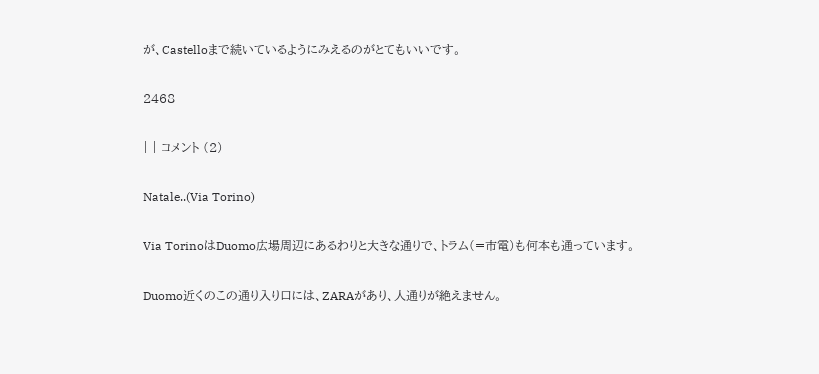が、Castelloまで続いているようにみえるのがとてもいいです。

2468

| | コメント (2)

Natale..(Via Torino)

Via TorinoはDuomo広場周辺にあるわりと大きな通りで、トラム(=市電)も何本も通っています。

Duomo近くのこの通り入り口には、ZARAがあり、人通りが絶えません。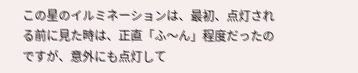この星のイルミネーションは、最初、点灯される前に見た時は、正直「ふ〜ん」程度だったのですが、意外にも点灯して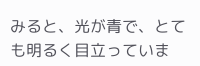みると、光が青で、とても明るく目立っていま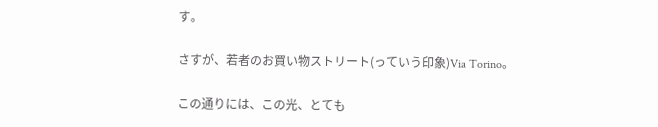す。

さすが、若者のお買い物ストリート(っていう印象)Via Torino。

この通りには、この光、とても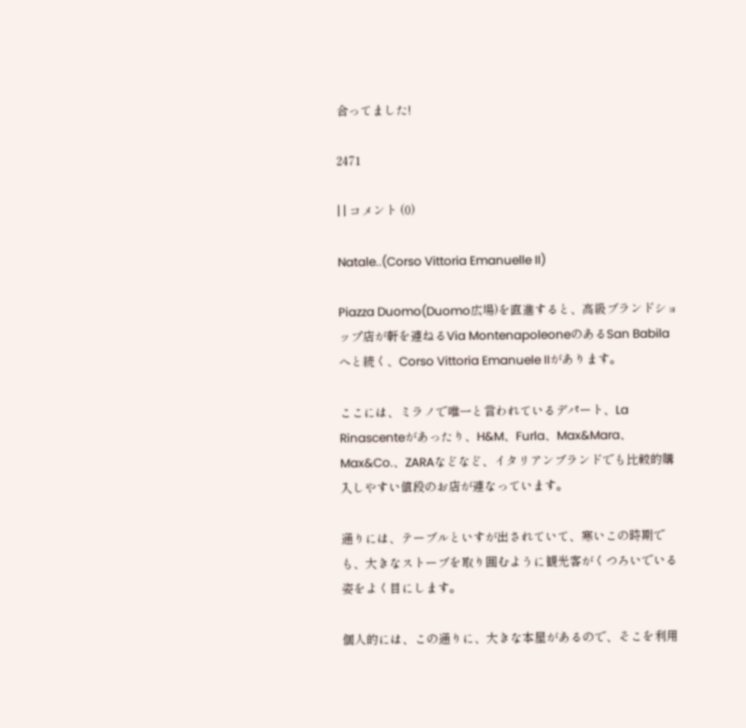合ってました!

2471

| | コメント (0)

Natale..(Corso Vittoria Emanuelle II)

Piazza Duomo(Duomo広場)を直進すると、高級ブランドショップ店が軒を連ねるVia MontenapoleoneのあるSan Babilaへと続く、Corso Vittoria Emanuele IIがあります。

ここには、ミラノで唯一と言われているデパート、La Rinascenteがあったり、H&M、Furla、Max&Mara、Max&Co.、ZARAなどなど、イタリアンブランドでも比較的購入しやすい値段のお店が連なっています。

通りには、テーブルといすが出されていて、寒いこの時期でも、大きなストーブを取り囲むように観光客がくつろいでいる姿をよく目にします。

個人的には、この通りに、大きな本屋があるので、そこを利用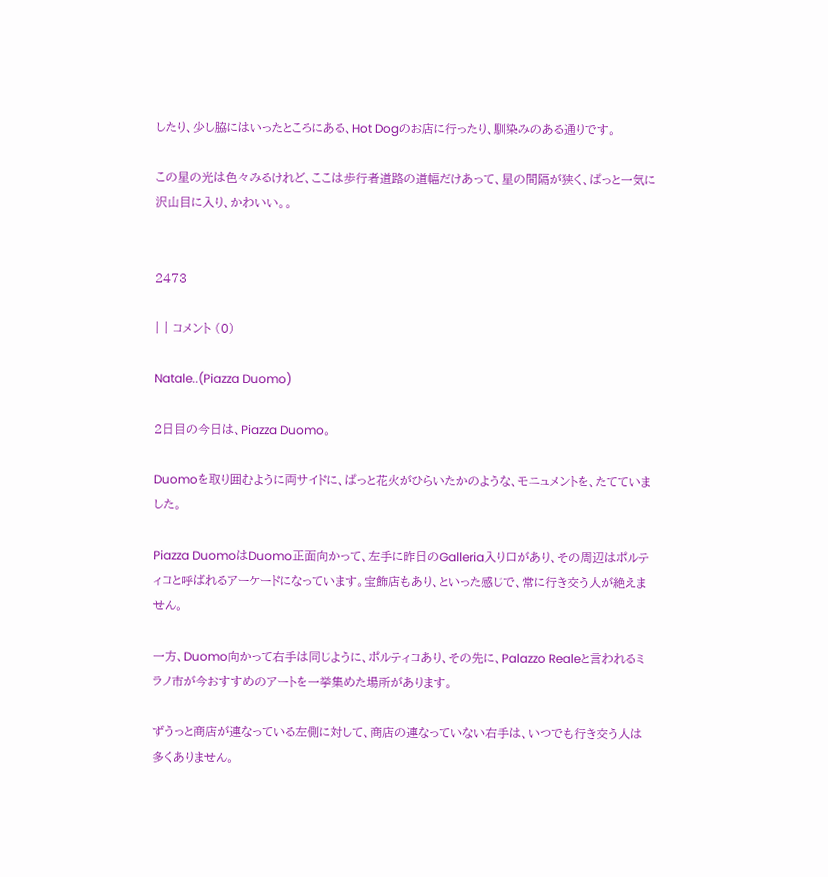したり、少し脇にはいったところにある、Hot Dogのお店に行ったり、馴染みのある通りです。

この星の光は色々みるけれど、ここは歩行者道路の道幅だけあって、星の間隔が狭く、ぱっと一気に沢山目に入り、かわいい。。


2473

| | コメント (0)

Natale..(Piazza Duomo)

2日目の今日は、Piazza Duomo。

Duomoを取り囲むように両サイドに、ぱっと花火がひらいたかのような、モニュメントを、たてていました。

Piazza DuomoはDuomo正面向かって、左手に昨日のGalleria入り口があり、その周辺はポルティコと呼ばれるアーケードになっています。宝飾店もあり、といった感じで、常に行き交う人が絶えません。

一方、Duomo向かって右手は同じように、ポルティコあり、その先に、Palazzo Realeと言われるミラノ市が今おすすめのアートを一挙集めた場所があります。

ずうっと商店が連なっている左側に対して、商店の連なっていない右手は、いつでも行き交う人は多くありません。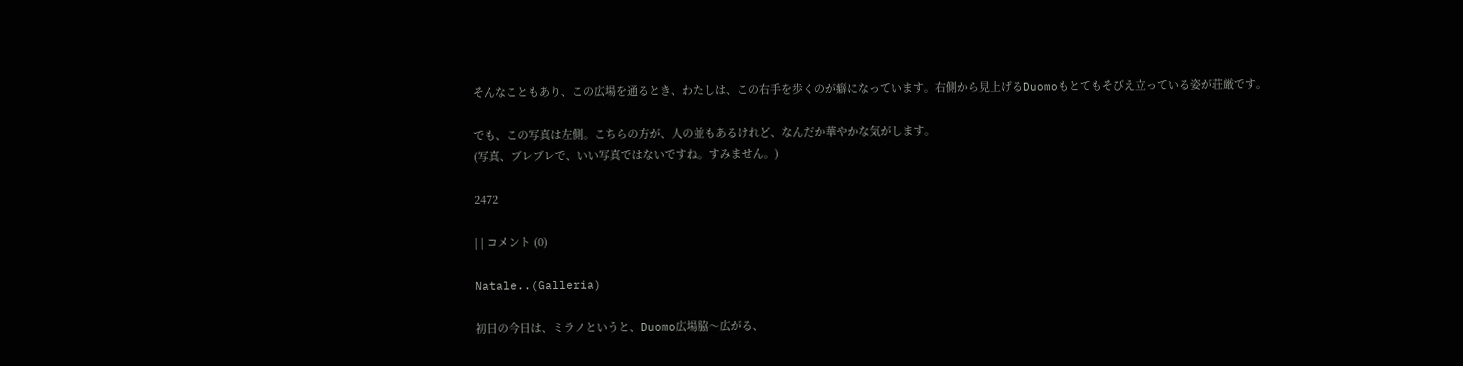そんなこともあり、この広場を通るとき、わたしは、この右手を歩くのが癖になっています。右側から見上げるDuomoもとてもそびえ立っている姿が荘厳です。

でも、この写真は左側。こちらの方が、人の並もあるけれど、なんだか華やかな気がします。
(写真、ブレブレで、いい写真ではないですね。すみません。)

2472

| | コメント (0)

Natale..(Galleria)

初日の今日は、ミラノというと、Duomo広場脇〜広がる、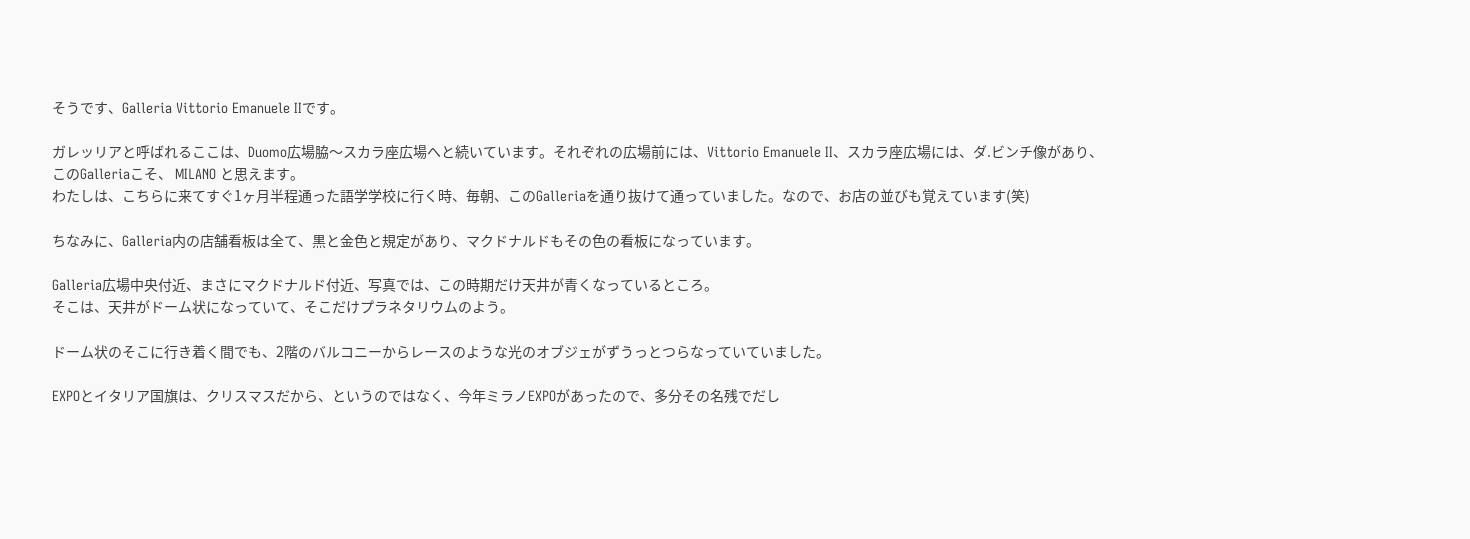そうです、Galleria Vittorio Emanuele IIです。

ガレッリアと呼ばれるここは、Duomo広場脇〜スカラ座広場へと続いています。それぞれの広場前には、Vittorio Emanuele II、スカラ座広場には、ダ.ビンチ像があり、このGalleriaこそ、 MILANO と思えます。
わたしは、こちらに来てすぐ1ヶ月半程通った語学学校に行く時、毎朝、このGalleriaを通り抜けて通っていました。なので、お店の並びも覚えています(笑)

ちなみに、Galleria内の店舗看板は全て、黒と金色と規定があり、マクドナルドもその色の看板になっています。

Galleria広場中央付近、まさにマクドナルド付近、写真では、この時期だけ天井が青くなっているところ。
そこは、天井がドーム状になっていて、そこだけプラネタリウムのよう。

ドーム状のそこに行き着く間でも、2階のバルコニーからレースのような光のオブジェがずうっとつらなっていていました。

EXPOとイタリア国旗は、クリスマスだから、というのではなく、今年ミラノEXPOがあったので、多分その名残でだし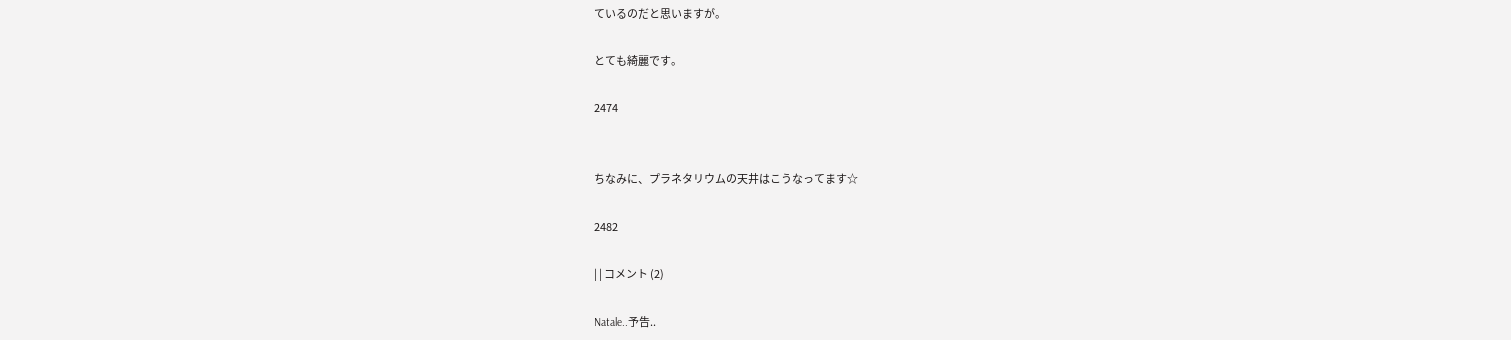ているのだと思いますが。

とても綺麗です。

2474


ちなみに、プラネタリウムの天井はこうなってます☆

2482

| | コメント (2)

Natale..予告..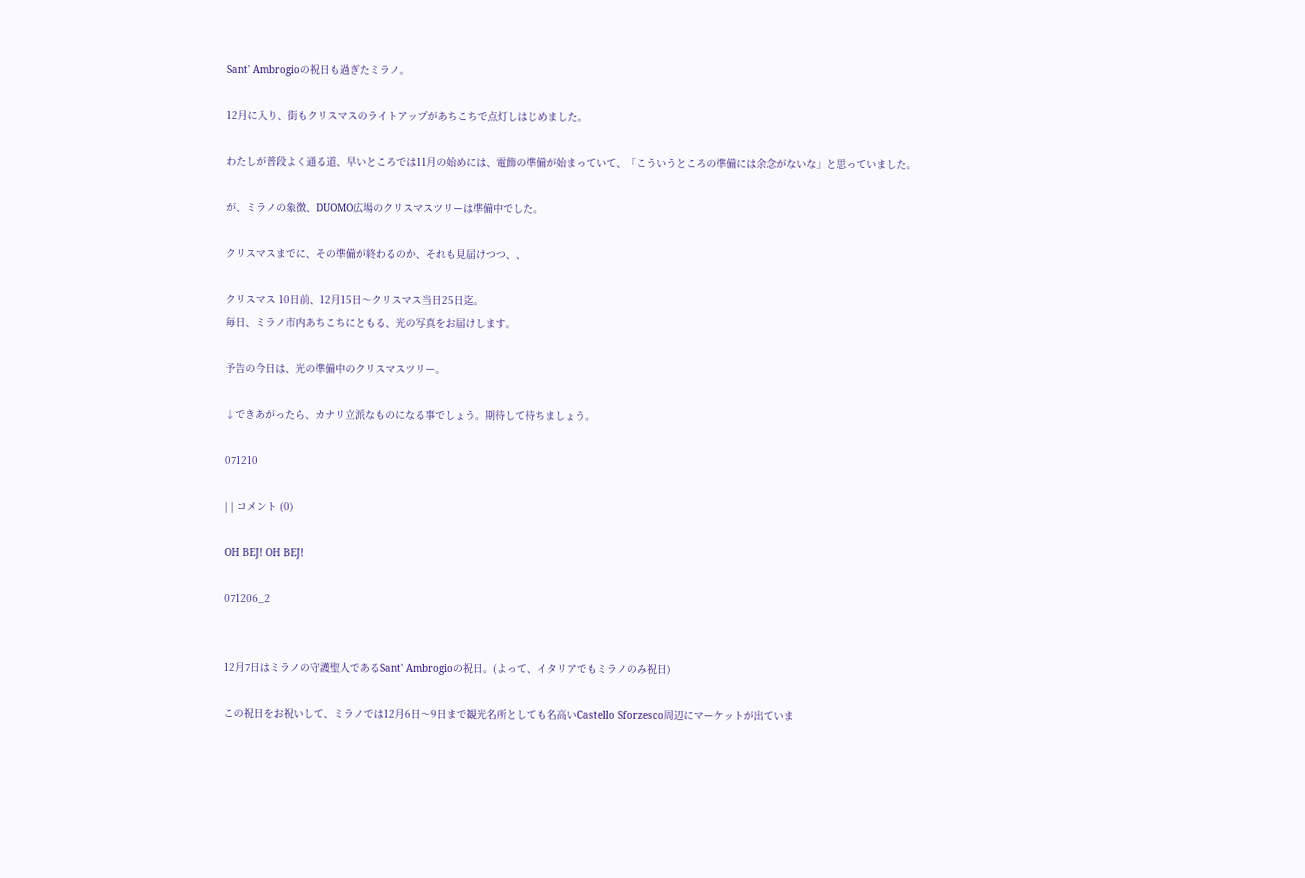Sant' Ambrogioの祝日も過ぎたミラノ。

12月に入り、街もクリスマスのライトアップがあちこちで点灯しはじめました。

わたしが普段よく通る道、早いところでは11月の始めには、電飾の準備が始まっていて、「こういうところの準備には余念がないな」と思っていました。

が、ミラノの象徴、DUOMO広場のクリスマスツリーは準備中でした。

クリスマスまでに、その準備が終わるのか、それも見届けつつ、、

クリスマス 10日前、12月15日〜クリスマス当日25日迄。
毎日、ミラノ市内あちこちにともる、光の写真をお届けします。

予告の今日は、光の準備中のクリスマスツリー。

↓できあがったら、カナリ立派なものになる事でしょう。期待して待ちましょう。

071210

| | コメント (0)

OH BEJ! OH BEJ!

071206_2


12月7日はミラノの守護聖人であるSant' Ambrogioの祝日。(よって、イタリアでもミラノのみ祝日)

この祝日をお祝いして、ミラノでは12月6日〜9日まで観光名所としても名高いCastello Sforzesco周辺にマーケットが出ていま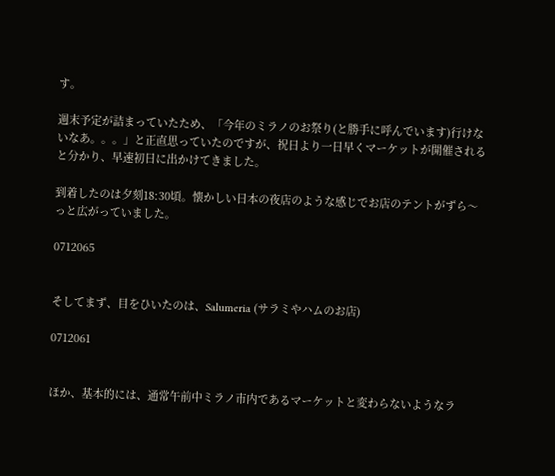す。

週末予定が詰まっていたため、「今年のミラノのお祭り(と勝手に呼んでいます)行けないなあ。。。」と正直思っていたのですが、祝日より一日早くマーケットが開催されると分かり、早速初日に出かけてきました。

到着したのは夕刻18:30頃。懐かしい日本の夜店のような感じでお店のテントがずら〜っと広がっていました。

0712065


そしてまず、目をひいたのは、Salumeria (サラミやハムのお店)

0712061


ほか、基本的には、通常午前中ミラノ市内であるマーケットと変わらないようなラ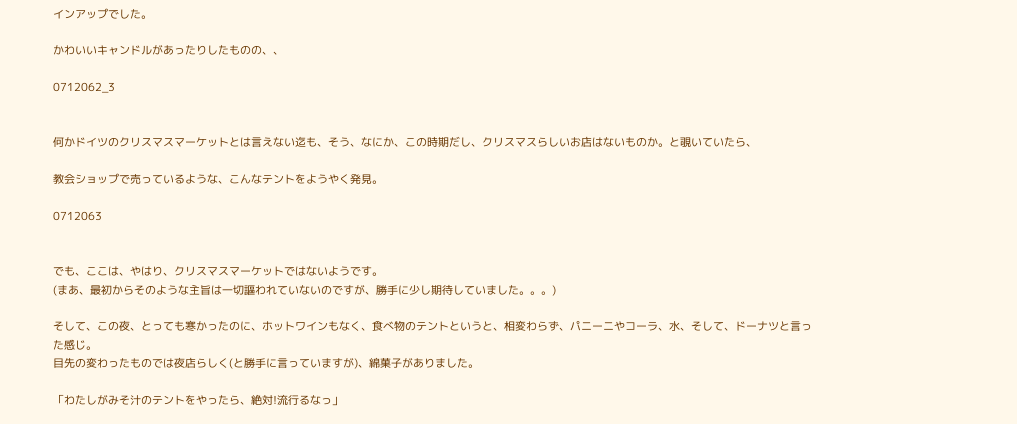インアップでした。

かわいいキャンドルがあったりしたものの、、

0712062_3


何かドイツのクリスマスマーケットとは言えない迄も、そう、なにか、この時期だし、クリスマスらしいお店はないものか。と覗いていたら、

教会ショップで売っているような、こんなテントをようやく発見。

0712063


でも、ここは、やはり、クリスマスマーケットではないようです。
(まあ、最初からそのような主旨は一切謳われていないのですが、勝手に少し期待していました。。。)

そして、この夜、とっても寒かったのに、ホットワインもなく、食べ物のテントというと、相変わらず、パニーニやコーラ、水、そして、ドーナツと言った感じ。
目先の変わったものでは夜店らしく(と勝手に言っていますが)、綿菓子がありました。

「わたしがみそ汁のテントをやったら、絶対!流行るなっ」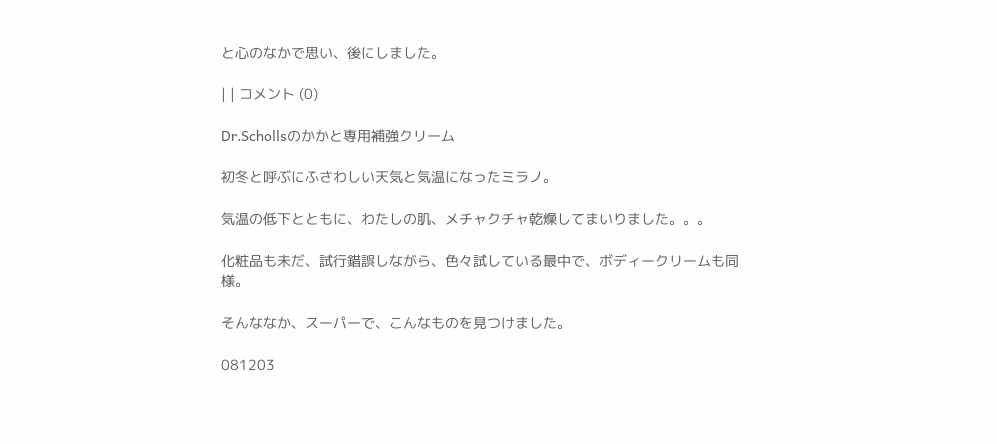と心のなかで思い、後にしました。

| | コメント (0)

Dr.Schollsのかかと専用補強クリーム

初冬と呼ぶにふさわしい天気と気温になったミラノ。

気温の低下とともに、わたしの肌、メチャクチャ乾燥してまいりました。。。

化粧品も未だ、試行錯誤しながら、色々試している最中で、ボディークリームも同様。

そんななか、スーパーで、こんなものを見つけました。

081203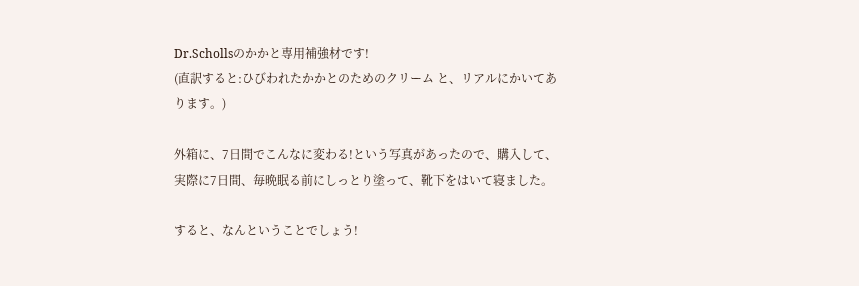Dr.Schollsのかかと専用補強材です!
(直訳すると:ひびわれたかかとのためのクリーム と、リアルにかいてあります。)

外箱に、7日間でこんなに変わる!という写真があったので、購入して、実際に7日間、毎晩眠る前にしっとり塗って、靴下をはいて寝ました。

すると、なんということでしょう!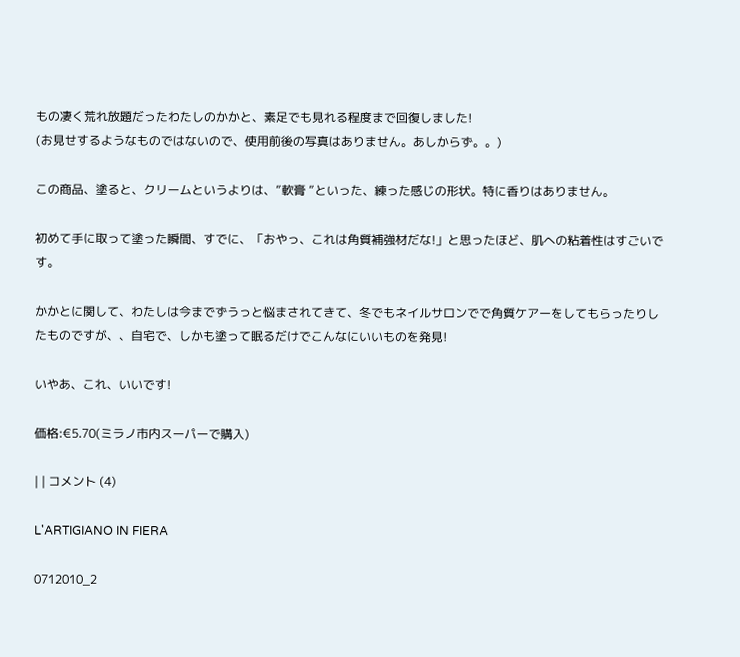もの凄く荒れ放題だったわたしのかかと、素足でも見れる程度まで回復しました!
(お見せするようなものではないので、使用前後の写真はありません。あしからず。。)

この商品、塗ると、クリームというよりは、”軟膏 ”といった、練った感じの形状。特に香りはありません。

初めて手に取って塗った瞬間、すでに、「おやっ、これは角質補強材だな!」と思ったほど、肌への粘着性はすごいです。

かかとに関して、わたしは今までずうっと悩まされてきて、冬でもネイルサロンでで角質ケアーをしてもらったりしたものですが、、自宅で、しかも塗って眠るだけでこんなにいいものを発見!

いやあ、これ、いいです!

価格:€5.70(ミラノ市内スーパーで購入)

| | コメント (4)

L'ARTIGIANO IN FIERA

0712010_2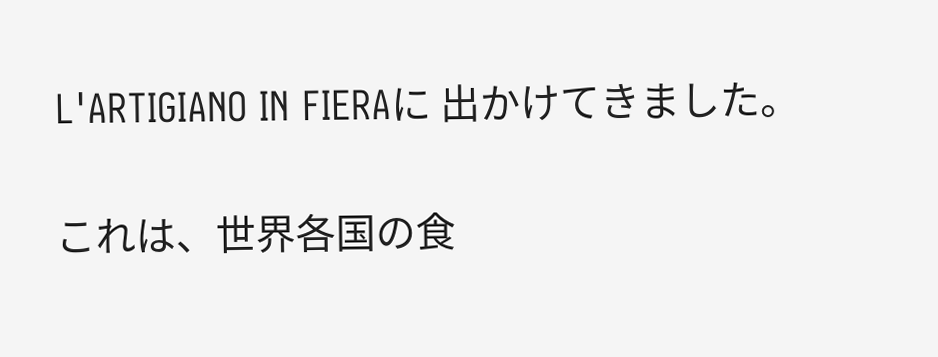L'ARTIGIANO IN FIERAに 出かけてきました。

これは、世界各国の食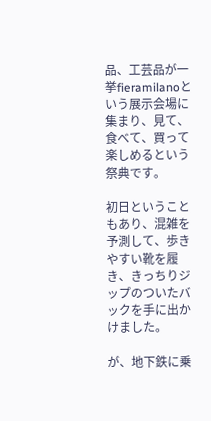品、工芸品が一挙fieramilanoという展示会場に集まり、見て、食べて、買って楽しめるという祭典です。

初日ということもあり、混雑を予測して、歩きやすい靴を履き、きっちりジップのついたバックを手に出かけました。

が、地下鉄に乗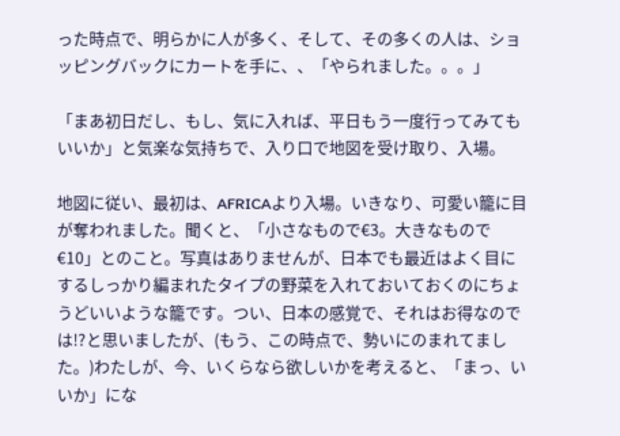った時点で、明らかに人が多く、そして、その多くの人は、ショッピングバックにカートを手に、、「やられました。。。」

「まあ初日だし、もし、気に入れば、平日もう一度行ってみてもいいか」と気楽な気持ちで、入り口で地図を受け取り、入場。

地図に従い、最初は、AFRICAより入場。いきなり、可愛い籠に目が奪われました。聞くと、「小さなもので€3。大きなもので€10」とのこと。写真はありませんが、日本でも最近はよく目にするしっかり編まれたタイプの野菜を入れておいておくのにちょうどいいような籠です。つい、日本の感覚で、それはお得なのでは!?と思いましたが、(もう、この時点で、勢いにのまれてました。)わたしが、今、いくらなら欲しいかを考えると、「まっ、いいか」にな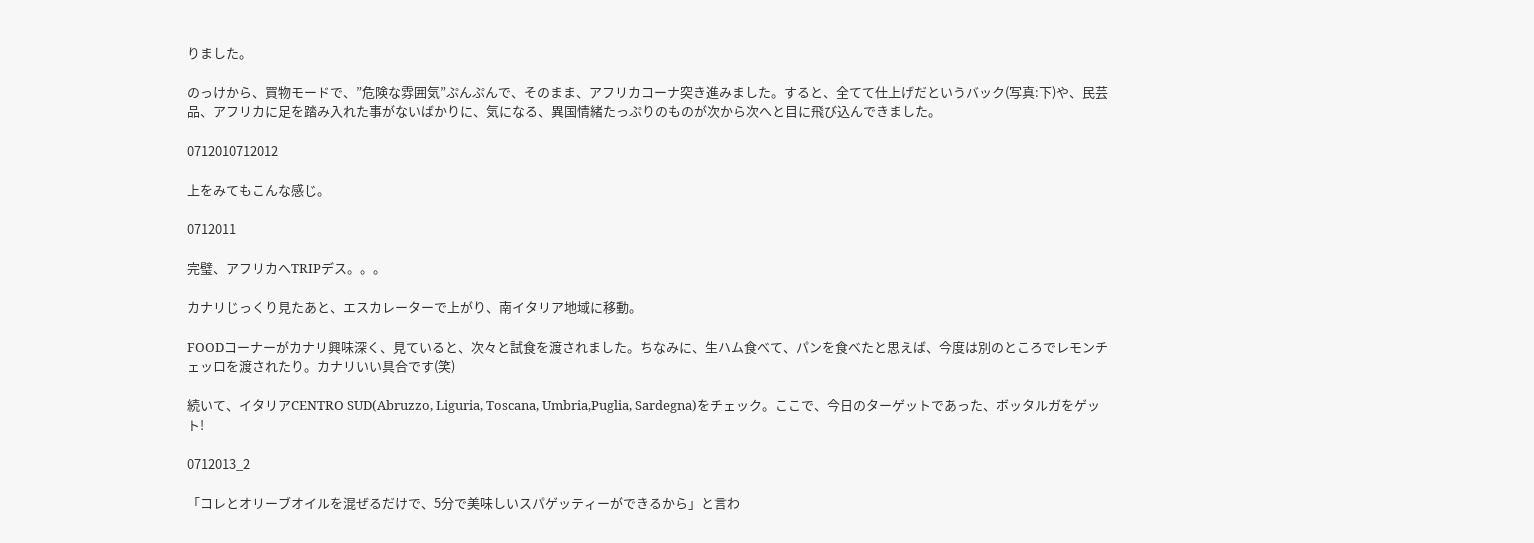りました。

のっけから、買物モードで、”危険な雰囲気”ぷんぷんで、そのまま、アフリカコーナ突き進みました。すると、全てて仕上げだというバック(写真:下)や、民芸品、アフリカに足を踏み入れた事がないばかりに、気になる、異国情緒たっぷりのものが次から次へと目に飛び込んできました。

0712010712012

上をみてもこんな感じ。

0712011

完璧、アフリカへTRIPデス。。。

カナリじっくり見たあと、エスカレーターで上がり、南イタリア地域に移動。

FOODコーナーがカナリ興味深く、見ていると、次々と試食を渡されました。ちなみに、生ハム食べて、パンを食べたと思えば、今度は別のところでレモンチェッロを渡されたり。カナリいい具合です(笑)

続いて、イタリアCENTRO SUD(Abruzzo, Liguria, Toscana, Umbria,Puglia, Sardegna)をチェック。ここで、今日のターゲットであった、ボッタルガをゲット!

0712013_2

「コレとオリーブオイルを混ぜるだけで、5分で美味しいスパゲッティーができるから」と言わ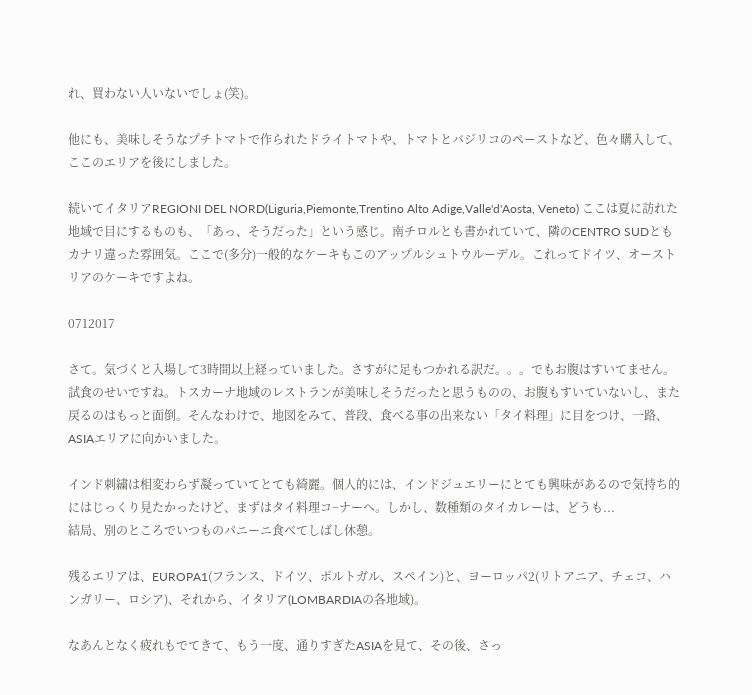れ、買わない人いないでしょ(笑)。

他にも、美味しそうなプチトマトで作られたドライトマトや、トマトとバジリコのペーストなど、色々購入して、ここのエリアを後にしました。

続いてイタリアREGIONI DEL NORD(Liguria,Piemonte,Trentino Alto Adige,Valle'd'Aosta, Veneto) ここは夏に訪れた地域で目にするものも、「あっ、そうだった」という感じ。南チロルとも書かれていて、隣のCENTRO SUDともカナリ違った雰囲気。ここで(多分)一般的なケーキもこのアップルシュトウルーデル。これってドイツ、オーストリアのケーキですよね。

0712017

さて。気づくと入場して3時間以上経っていました。さすがに足もつかれる訳だ。。。でもお腹はすいてません。試食のせいですね。トスカーナ地域のレストランが美味しそうだったと思うものの、お腹もすいていないし、また戻るのはもっと面倒。そんなわけで、地図をみて、普段、食べる事の出来ない「タイ料理」に目をつけ、一路、ASIAエリアに向かいました。

インド刺繍は相変わらず凝っていてとても綺麗。個人的には、インドジュエリーにとても興味があるので気持ち的にはじっくり見たかったけど、まずはタイ料理コ−ナーへ。しかし、数種類のタイカレーは、どうも...
結局、別のところでいつものパニーニ食べてしばし休憩。

残るエリアは、EUROPA1(フランス、ドイツ、ポルトガル、スペイン)と、ヨーロッパ2(リトアニア、チェコ、ハンガリー、ロシア)、それから、イタリア(LOMBARDIAの各地域)。

なあんとなく疲れもでてきて、もう一度、通りすぎたASIAを見て、その後、さっ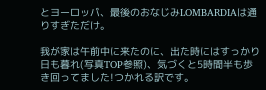とヨーロッパ、最後のおなじみLOMBARDIAは通りすぎただけ。

我が家は午前中に来たのに、出た時にはすっかり日も暮れ(写真TOP参照)、気づくと5時間半も歩き回ってました!つかれる訳です。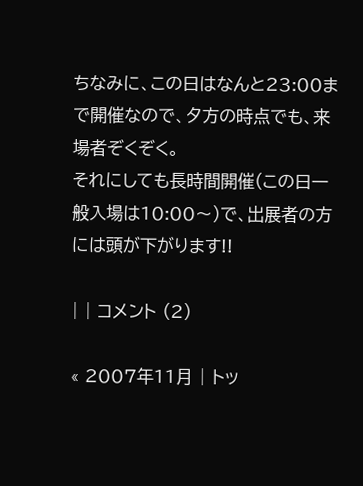ちなみに、この日はなんと23:00まで開催なので、夕方の時点でも、来場者ぞくぞく。
それにしても長時間開催(この日一般入場は10:00〜)で、出展者の方には頭が下がります!!

| | コメント (2)

« 2007年11月 | トッ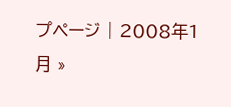プページ | 2008年1月 »